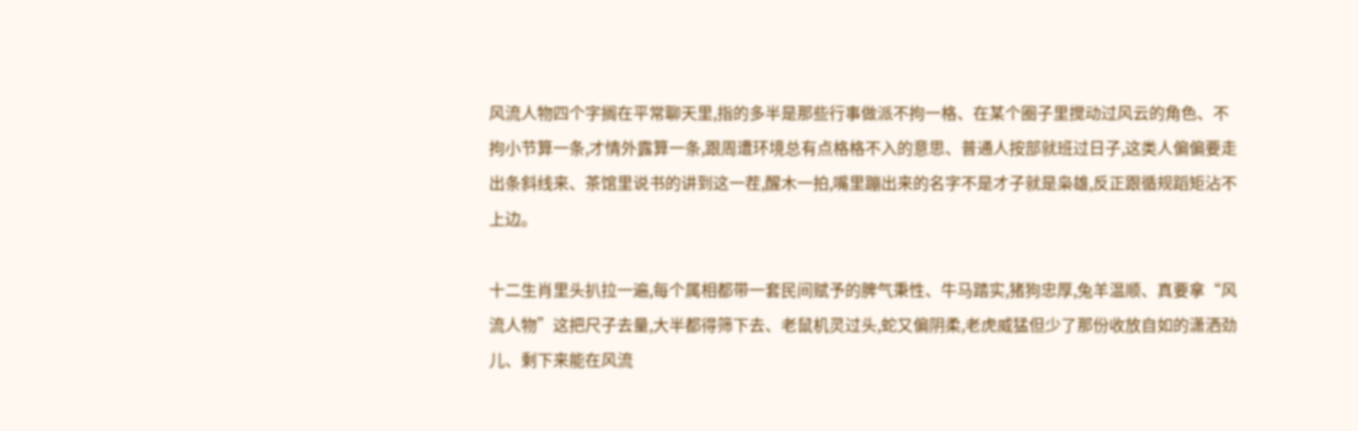风流人物四个字搁在平常聊天里,指的多半是那些行事做派不拘一格、在某个圈子里搅动过风云的角色、不拘小节算一条,才情外露算一条,跟周遭环境总有点格格不入的意思、普通人按部就班过日子,这类人偏偏要走出条斜线来、茶馆里说书的讲到这一茬,醒木一拍,嘴里蹦出来的名字不是才子就是枭雄,反正跟循规蹈矩沾不上边。

十二生肖里头扒拉一遍,每个属相都带一套民间赋予的脾气秉性、牛马踏实,猪狗忠厚,兔羊温顺、真要拿“风流人物”这把尺子去量,大半都得筛下去、老鼠机灵过头,蛇又偏阴柔,老虎威猛但少了那份收放自如的潇洒劲儿、剩下来能在风流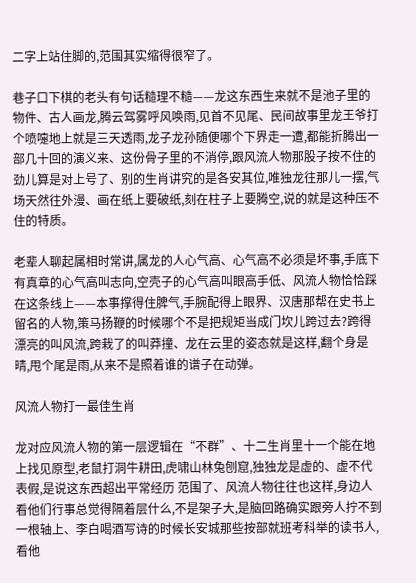二字上站住脚的,范围其实缩得很窄了。

巷子口下棋的老头有句话糙理不糙——龙这东西生来就不是池子里的物件、古人画龙,腾云驾雾呼风唤雨,见首不见尾、民间故事里龙王爷打个喷嚏地上就是三天透雨,龙子龙孙随便哪个下界走一遭,都能折腾出一部几十回的演义来、这份骨子里的不消停,跟风流人物那股子按不住的劲儿算是对上号了、别的生肖讲究的是各安其位,唯独龙往那儿一摆,气场天然往外漫、画在纸上要破纸,刻在柱子上要腾空,说的就是这种压不住的特质。

老辈人聊起属相时常讲,属龙的人心气高、心气高不必须是坏事,手底下有真章的心气高叫志向,空壳子的心气高叫眼高手低、风流人物恰恰踩在这条线上——本事撑得住脾气,手腕配得上眼界、汉唐那帮在史书上留名的人物,策马扬鞭的时候哪个不是把规矩当成门坎儿跨过去?跨得漂亮的叫风流,跨栽了的叫莽撞、龙在云里的姿态就是这样,翻个身是晴,甩个尾是雨,从来不是照着谁的谱子在动弹。

风流人物打一最佳生肖

龙对应风流人物的第一层逻辑在“不群”、十二生肖里十一个能在地上找见原型,老鼠打洞牛耕田,虎啸山林兔刨窟,独独龙是虚的、虚不代表假,是说这东西超出平常经历 范围了、风流人物往往也这样,身边人看他们行事总觉得隔着层什么,不是架子大,是脑回路确实跟旁人拧不到一根轴上、李白喝酒写诗的时候长安城那些按部就班考科举的读书人,看他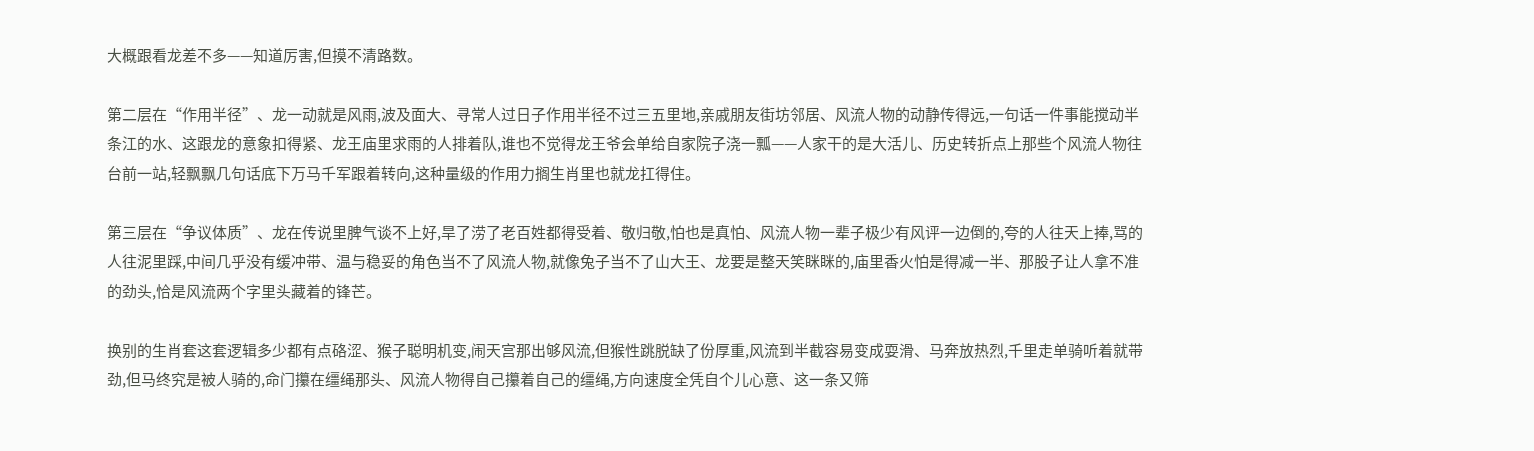大概跟看龙差不多——知道厉害,但摸不清路数。

第二层在“作用半径”、龙一动就是风雨,波及面大、寻常人过日子作用半径不过三五里地,亲戚朋友街坊邻居、风流人物的动静传得远,一句话一件事能搅动半条江的水、这跟龙的意象扣得紧、龙王庙里求雨的人排着队,谁也不觉得龙王爷会单给自家院子浇一瓢——人家干的是大活儿、历史转折点上那些个风流人物往台前一站,轻飘飘几句话底下万马千军跟着转向,这种量级的作用力搁生肖里也就龙扛得住。

第三层在“争议体质”、龙在传说里脾气谈不上好,旱了涝了老百姓都得受着、敬归敬,怕也是真怕、风流人物一辈子极少有风评一边倒的,夸的人往天上捧,骂的人往泥里踩,中间几乎没有缓冲带、温与稳妥的角色当不了风流人物,就像兔子当不了山大王、龙要是整天笑眯眯的,庙里香火怕是得减一半、那股子让人拿不准的劲头,恰是风流两个字里头藏着的锋芒。

换别的生肖套这套逻辑多少都有点硌涩、猴子聪明机变,闹天宫那出够风流,但猴性跳脱缺了份厚重,风流到半截容易变成耍滑、马奔放热烈,千里走单骑听着就带劲,但马终究是被人骑的,命门攥在缰绳那头、风流人物得自己攥着自己的缰绳,方向速度全凭自个儿心意、这一条又筛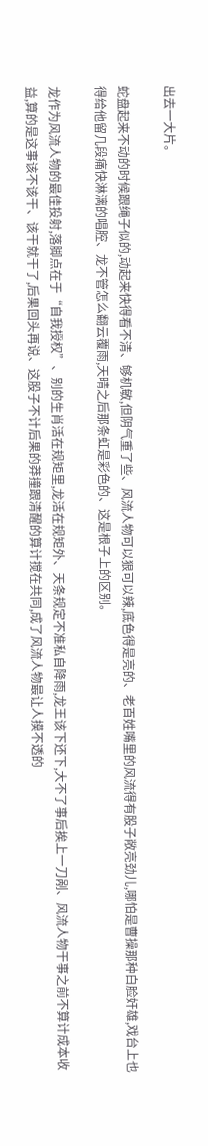出去一大片。

蛇盘起来不动的时候跟绳子似的,动起来快得看不清、够机敏,但阴气重了些、风流人物可以狠可以辣,底色得是亮的、老百姓嘴里的风流得有股子敞亮劲儿,哪怕是曹操那种白脸奸雄,戏台上也得给他留几段痛快淋漓的唱腔、龙不管怎么翻云覆雨,天晴之后那条虹是彩色的、这是根子上的区别。

龙作为风流人物的最佳投射,落脚点在于“自我授权”、别的生肖活在规矩里,龙活在规矩外、天条规定不准私自降雨,龙王该下还下,大不了事后挨上一刀剐、风流人物干事之前不算计成本收益,算的是这事该不该干、该干就干了,后果回头再说、这股子不计后果的莽撞跟清醒的算计搅在共同,成了风流人物最让人摸不透的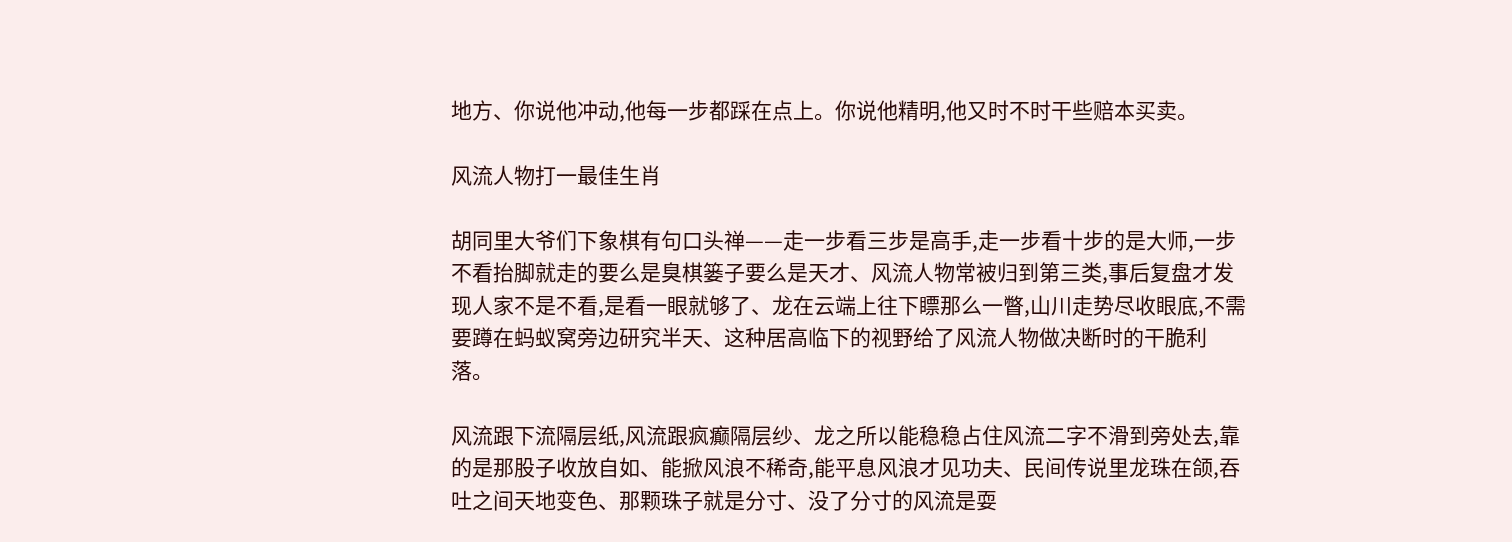地方、你说他冲动,他每一步都踩在点上。你说他精明,他又时不时干些赔本买卖。

风流人物打一最佳生肖

胡同里大爷们下象棋有句口头禅——走一步看三步是高手,走一步看十步的是大师,一步不看抬脚就走的要么是臭棋篓子要么是天才、风流人物常被归到第三类,事后复盘才发现人家不是不看,是看一眼就够了、龙在云端上往下瞟那么一瞥,山川走势尽收眼底,不需要蹲在蚂蚁窝旁边研究半天、这种居高临下的视野给了风流人物做决断时的干脆利落。

风流跟下流隔层纸,风流跟疯癫隔层纱、龙之所以能稳稳占住风流二字不滑到旁处去,靠的是那股子收放自如、能掀风浪不稀奇,能平息风浪才见功夫、民间传说里龙珠在颌,吞吐之间天地变色、那颗珠子就是分寸、没了分寸的风流是耍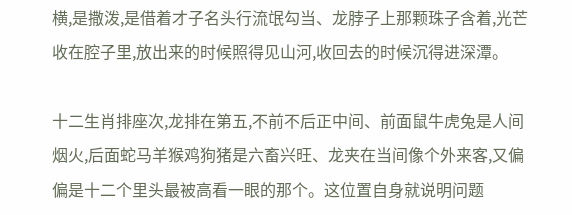横,是撒泼,是借着才子名头行流氓勾当、龙脖子上那颗珠子含着,光芒收在腔子里,放出来的时候照得见山河,收回去的时候沉得进深潭。

十二生肖排座次,龙排在第五,不前不后正中间、前面鼠牛虎兔是人间烟火,后面蛇马羊猴鸡狗猪是六畜兴旺、龙夹在当间像个外来客,又偏偏是十二个里头最被高看一眼的那个。这位置自身就说明问题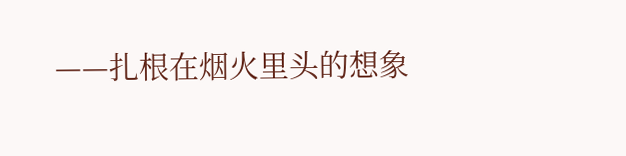——扎根在烟火里头的想象